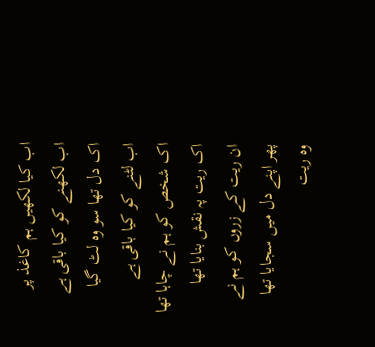اب کیا لکھیں ہم کاغذ پر
اب لکھنے کو کیا باقی ہے
اک دل تھا سو وہ لٹ گیا
اب لٹنے کو کیا باقی ہے
اک شخص کو ہم نے چاہا تھا
اک ریت پہ نقش بنایا تھا
ان ریت کے زروں کو ہم نے
پھر اپنے دل میں سجایا تھا
وہ ریت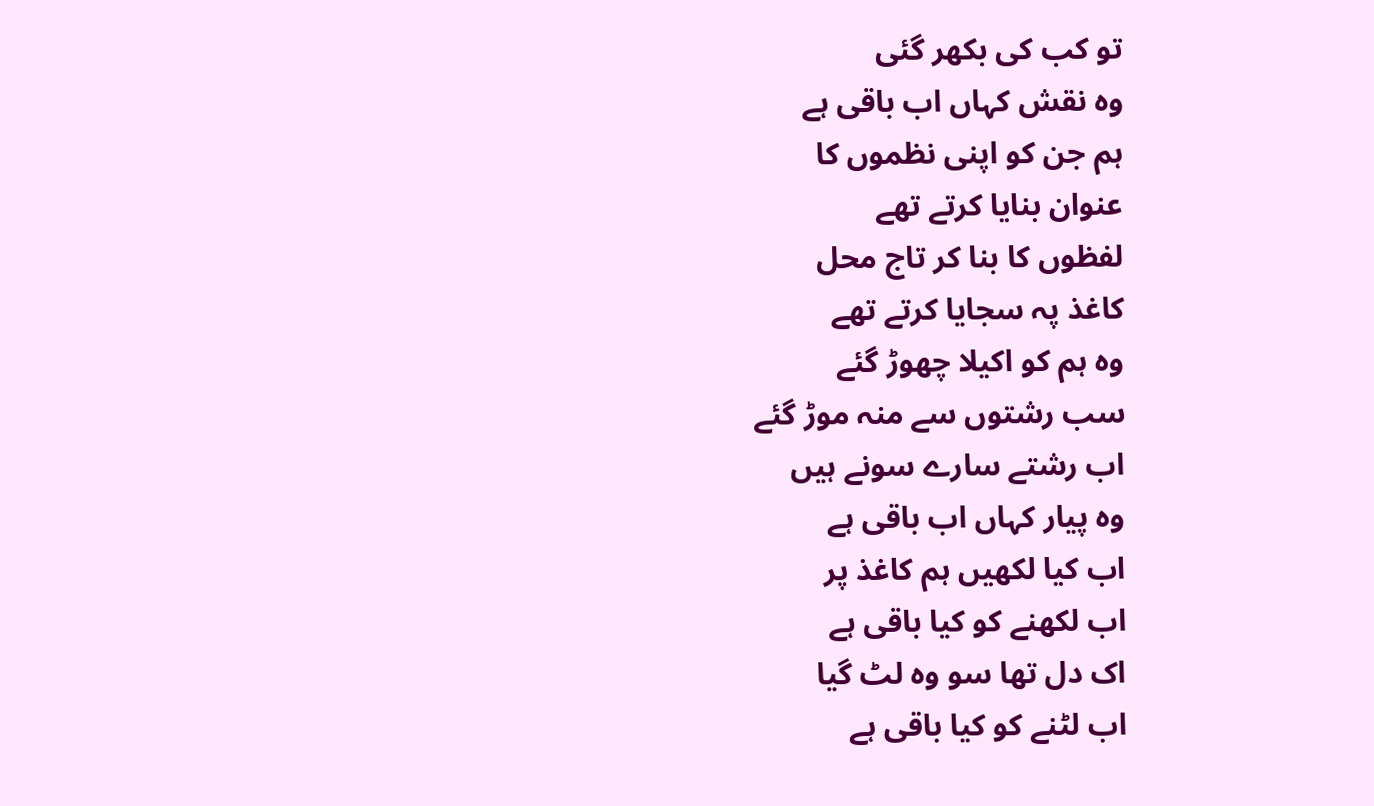تو کب کی بکھر گئی
وہ نقش کہاں اب باقی ہے
ہم جن کو اپنی نظموں کا
عنوان بنایا کرتے تھے
لفظوں کا بنا کر تاج محل
کاغذ پہ سجایا کرتے تھے
وہ ہم کو اکیلا چھوڑ گئے
سب رشتوں سے منہ موڑ گئے
اب رشتے سارے سونے ہیں
وہ پیار کہاں اب باقی ہے
اب کیا لکھیں ہم کاغذ پر
اب لکھنے کو کیا باقی ہے
اک دل تھا سو وہ لٹ گیا
اب لٹنے کو کیا باقی ہے